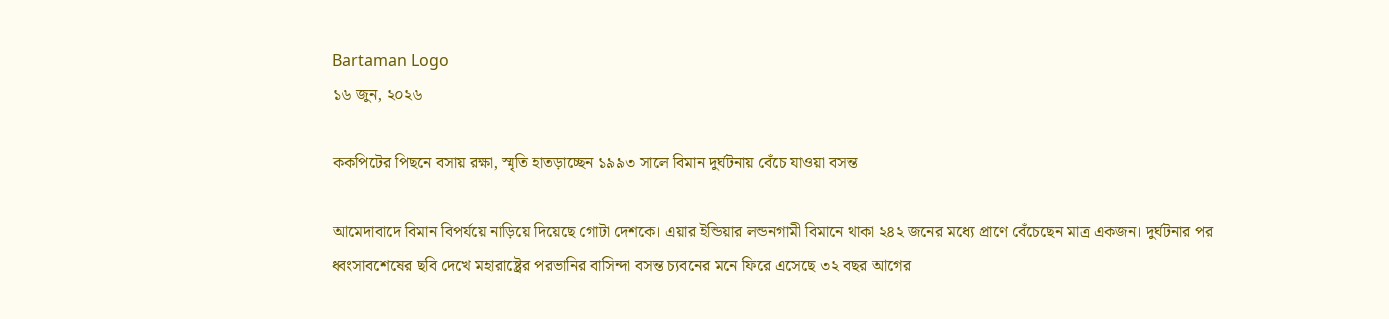Bartaman Logo
১৬ জুন, ২০২৬

ককপিটের পিছনে বসায় রক্ষা, স্মৃতি হাতড়াচ্ছেন ১৯৯৩ সালে বিমান দুর্ঘটনায় বেঁচে যাওয়া বসন্ত

আমেদাবাদে বিমান বিপর্যয়ে নাড়িয়ে দিয়েছে গোটা দেশকে। এয়ার ইন্ডিয়ার লন্ডনগামী বিমানে থাকা ২৪২ জনের মধ্যে প্রাণে বেঁচেছেন মাত্র একজন। দুর্ঘটনার পর ধ্বংসাবশেষের ছবি দেখে মহারাষ্ট্রের পরভানির বাসিন্দা বসন্ত চ্যবনের মনে ফিরে এসেছে ৩২ বছর আগের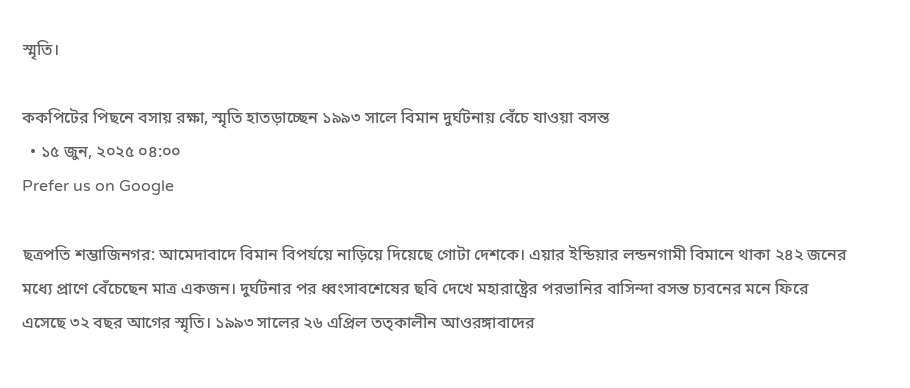স্মৃতি।

ককপিটের পিছনে বসায় রক্ষা, স্মৃতি হাতড়াচ্ছেন ১৯৯৩ সালে বিমান দুর্ঘটনায় বেঁচে যাওয়া বসন্ত
  • ১৫ জুন, ২০২৫ ০৪:০০
Prefer us on Google

ছত্রপতি শম্ভাজিনগর: আমেদাবাদে বিমান বিপর্যয়ে নাড়িয়ে দিয়েছে গোটা দেশকে। এয়ার ইন্ডিয়ার লন্ডনগামী বিমানে থাকা ২৪২ জনের মধ্যে প্রাণে বেঁচেছেন মাত্র একজন। দুর্ঘটনার পর ধ্বংসাবশেষের ছবি দেখে মহারাষ্ট্রের পরভানির বাসিন্দা বসন্ত চ্যবনের মনে ফিরে এসেছে ৩২ বছর আগের স্মৃতি। ১৯৯৩ সালের ২৬ এপ্রিল তত্কালীন আওরঙ্গাবাদের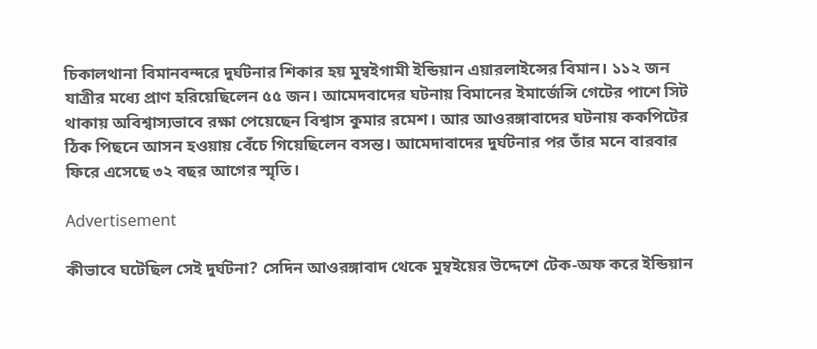চিকালথানা বিমানবন্দরে দুর্ঘটনার শিকার হয় মুম্বইগামী ইন্ডিয়ান এয়ারলাইন্সের বিমান। ১১২ জন যাত্রীর মধ্যে প্রাণ হরিয়েছিলেন ৫৫ জন। আমেদবাদের ঘটনায় বিমানের ইমার্জেন্সি গেটের পাশে সিট থাকায় অবিশ্বাস্যভাবে রক্ষা পেয়েছেন বিশ্বাস কুমার রমেশ। আর আওরঙ্গাবাদের ঘটনায় ককপিটের ঠিক পিছনে আসন হওয়ায় বেঁচে গিয়েছিলেন বসন্ত। আমেদাবাদের দুর্ঘটনার পর তাঁর মনে বারবার ফিরে এসেছে ৩২ বছর আগের স্মৃতি।

Advertisement

কীভাবে ঘটেছিল সেই দুর্ঘটনা? সেদিন আওরঙ্গাবাদ থেকে মুম্বইয়ের উদ্দেশে টেক-অফ করে ইন্ডিয়ান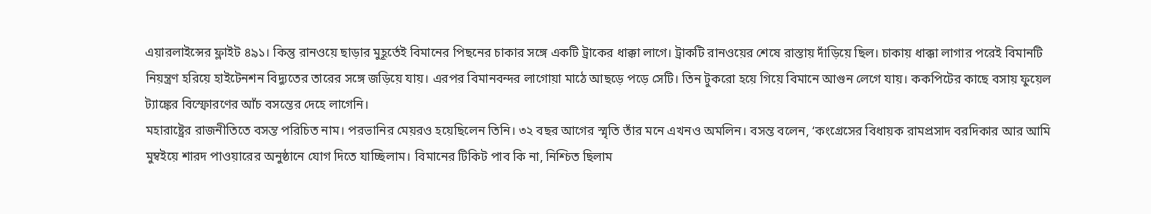এয়ারলাইন্সের ফ্লাইট ৪৯১। কিন্তু রানওয়ে ছাড়ার মুহূর্তেই বিমানের পিছনের চাকার সঙ্গে একটি ট্রাকের ধাক্কা লাগে। ট্রাকটি রানওয়ের শেষে রাস্তায় দাঁড়িয়ে ছিল। চাকায় ধাক্কা লাগার পরেই বিমানটি নিয়ন্ত্রণ হরিয়ে হাইটেনশন বিদ্যুতের তারের সঙ্গে জড়িয়ে যায়। এরপর বিমানবন্দর লাগোয়া মাঠে আছড়ে পড়ে সেটি। তিন টুকরো হয়ে গিয়ে বিমানে আগুন লেগে যায়। ককপিটের কাছে বসায় ফুয়েল ট্যাঙ্কের বিস্ফোরণের আঁচ বসন্তের দেহে লাগেনি।
মহারাষ্ট্রের রাজনীতিতে বসন্ত পরিচিত নাম। পরভানির মেয়রও হয়েছিলেন তিনি। ৩২ বছর আগের স্মৃতি তাঁর মনে এখনও অমলিন। বসন্ত বলেন, ‘কংগ্রেসের বিধায়ক রামপ্রসাদ বরদিকার আর আমি মুম্বইয়ে শারদ পাওয়ারের অনুষ্ঠানে যোগ দিতে যাচ্ছিলাম। বিমানের টিকিট পাব কি না, নিশ্চিত ছিলাম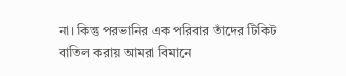না। কিন্তু পরভানির এক পরিবার তাঁদের টিকিট বাতিল করায় আমরা বিমানে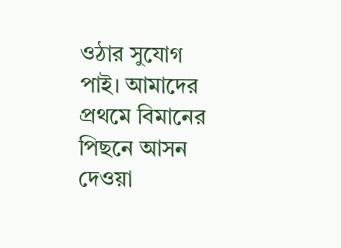ওঠার সুযোগ পাই। আমাদের প্রথমে বিমানের পিছনে আসন দেওয়া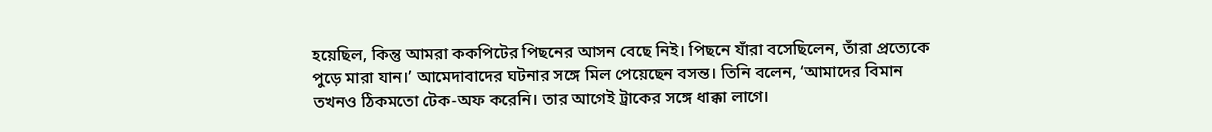হয়েছিল, কিন্তু আমরা ককপিটের পিছনের আসন বেছে নিই। পিছনে যাঁরা বসেছিলেন, তাঁরা প্রত্যেকে পুড়ে মারা যান।’ আমেদাবাদের ঘটনার সঙ্গে মিল পেয়েছেন বসন্ত। তিনি বলেন, ‘আমাদের বিমান তখনও ঠিকমতো টেক-অফ করেনি। তার আগেই ট্রাকের সঙ্গে ধাক্কা লাগে।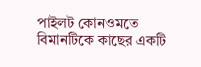পাইলট কোনওমতে বিমানটিকে কাছের একটি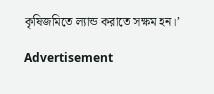কৃষিজমিতে ল্যান্ড করাতে সক্ষম হন।’

Advertisement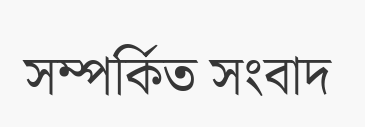সম্পর্কিত সংবাদ